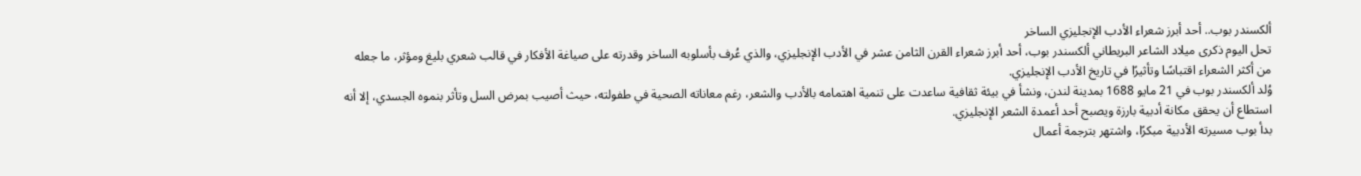ألكسندر بوب.. أحد أبرز شعراء الأدب الإنجليزي الساخر
تحل اليوم ذكرى ميلاد الشاعر البريطاني ألكسندر بوب، أحد أبرز شعراء القرن الثامن عشر في الأدب الإنجليزي، والذي عُرف بأسلوبه الساخر وقدرته على صياغة الأفكار في قالب شعري بليغ ومؤثر، ما جعله من أكثر الشعراء اقتباسًا وتأثيرًا في تاريخ الأدب الإنجليزي.
وُلد ألكسندر بوب في 21 مايو 1688 بمدينة لندن، ونشأ في بيئة ثقافية ساعدت على تنمية اهتمامه بالأدب والشعر، رغم معاناته الصحية في طفولته، حيث أصيب بمرض السل وتأثر بنموه الجسدي، إلا أنه استطاع أن يحقق مكانة أدبية بارزة ويصبح أحد أعمدة الشعر الإنجليزي.
بدأ بوب مسيرته الأدبية مبكرًا، واشتهر بترجمة أعمال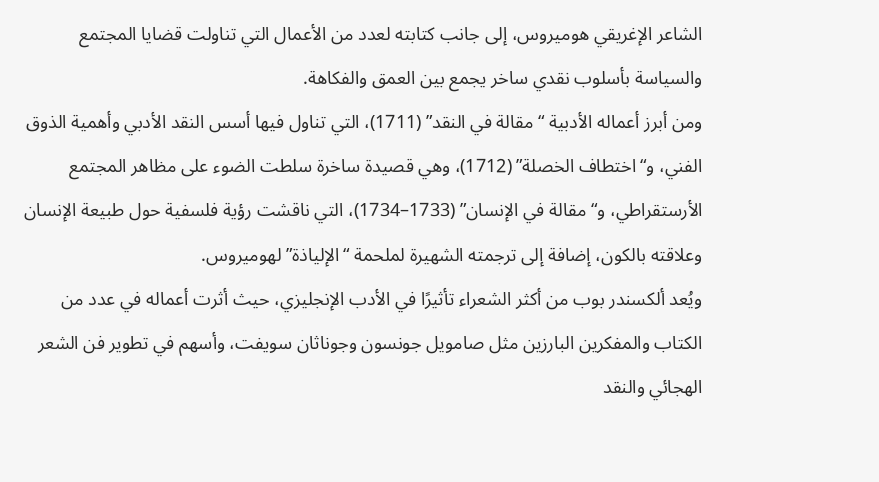الشاعر الإغريقي هوميروس، إلى جانب كتابته لعدد من الأعمال التي تناولت قضايا المجتمع والسياسة بأسلوب نقدي ساخر يجمع بين العمق والفكاهة.
ومن أبرز أعماله الأدبية “مقالة في النقد” (1711)، التي تناول فيها أسس النقد الأدبي وأهمية الذوق الفني، و“اختطاف الخصلة” (1712)، وهي قصيدة ساخرة سلطت الضوء على مظاهر المجتمع الأرستقراطي، و“مقالة في الإنسان” (1733–1734)، التي ناقشت رؤية فلسفية حول طبيعة الإنسان وعلاقته بالكون، إضافة إلى ترجمته الشهيرة لملحمة “الإلياذة” لهوميروس.
ويُعد ألكسندر بوب من أكثر الشعراء تأثيرًا في الأدب الإنجليزي، حيث أثرت أعماله في عدد من الكتاب والمفكرين البارزين مثل صامويل جونسون وجوناثان سويفت، وأسهم في تطوير فن الشعر الهجائي والنقد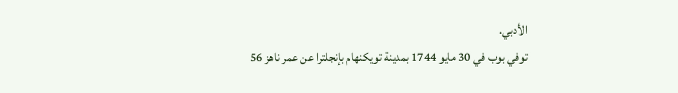الأدبي.
توفي بوب في 30 مايو 1744 بمدينة تويكنهام بإنجلترا عن عمر ناهز 56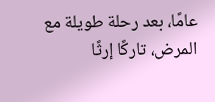عامًا، بعد رحلة طويلة مع المرض، تاركًا إرثًا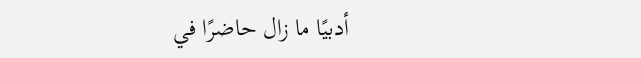أدبيًا ما زال حاضرًا في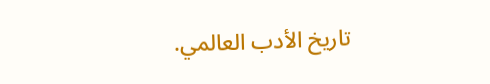تاريخ الأدب العالمي.